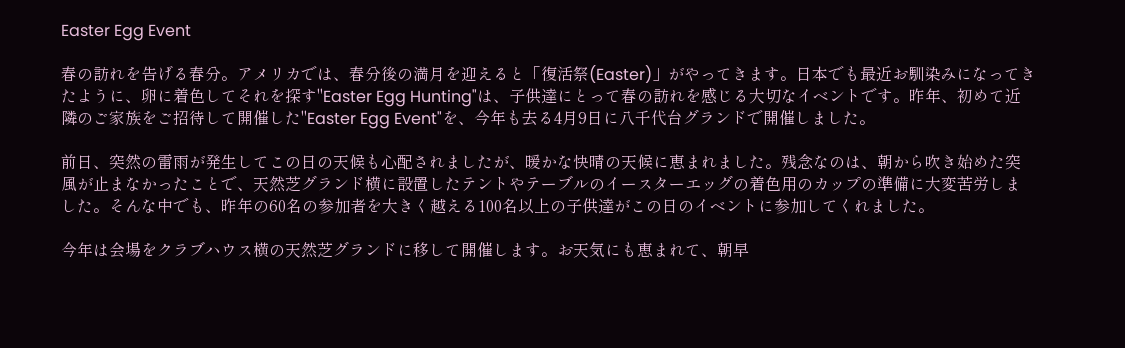Easter Egg Event

春の訪れを告げる春分。アメリカでは、春分後の満月を迎えると「復活祭(Easter)」がやってきます。日本でも最近お馴染みになってきたように、卵に着色してそれを探す"Easter Egg Hunting"は、子供達にとって春の訪れを感じる大切なイベントです。昨年、初めて近隣のご家族をご招待して開催した"Easter Egg Event"を、今年も去る4月9日に八千代台グランドで開催しました。

前日、突然の雷雨が発生してこの日の天候も心配されましたが、暖かな快晴の天候に恵まれました。残念なのは、朝から吹き始めた突風が止まなかったことで、天然芝グランド横に設置したテントやテーブルのイースターエッグの着色用のカップの準備に大変苦労しました。そんな中でも、昨年の60名の参加者を大きく越える100名以上の子供達がこの日のイベントに参加してくれました。

今年は会場をクラブハウス横の天然芝グランドに移して開催します。お天気にも恵まれて、朝早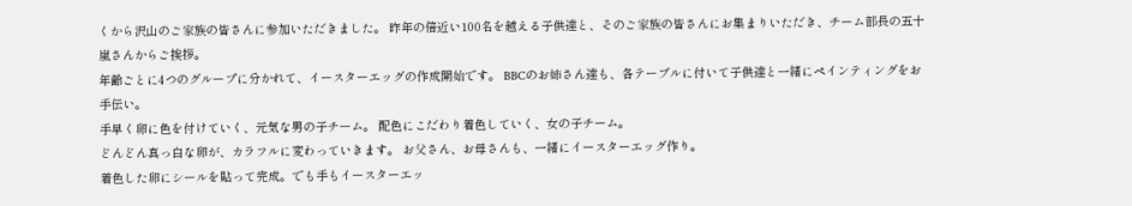くから沢山のご家族の皆さんに参加いただきました。 昨年の倍近い100名を越える子供達と、そのご家族の皆さんにお集まりいただき、チーム部長の五十嵐さんからご挨拶。
年齢ごとに4つのグループに分かれて、イースターエッグの作成開始です。 BBCのお姉さん達も、各テーブルに付いて子供達と一緒にペインティングをお手伝い。
手早く卵に色を付けていく、元気な男の子チーム。 配色にこだわり着色していく、女の子チーム。
どんどん真っ白な卵が、カラフルに変わっていきます。 お父さん、お母さんも、一緒にイースターエッグ作り。
着色した卵にシールを貼って完成。でも手もイースターエッ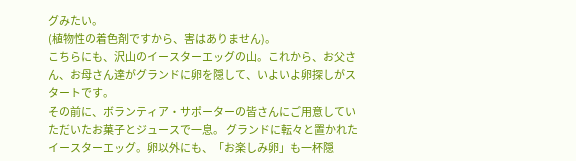グみたい。
(植物性の着色剤ですから、害はありません)。
こちらにも、沢山のイースターエッグの山。これから、お父さん、お母さん達がグランドに卵を隠して、いよいよ卵探しがスタートです。
その前に、ボランティア・サポーターの皆さんにご用意していただいたお菓子とジュースで一息。 グランドに転々と置かれたイースターエッグ。卵以外にも、「お楽しみ卵」も一杯隠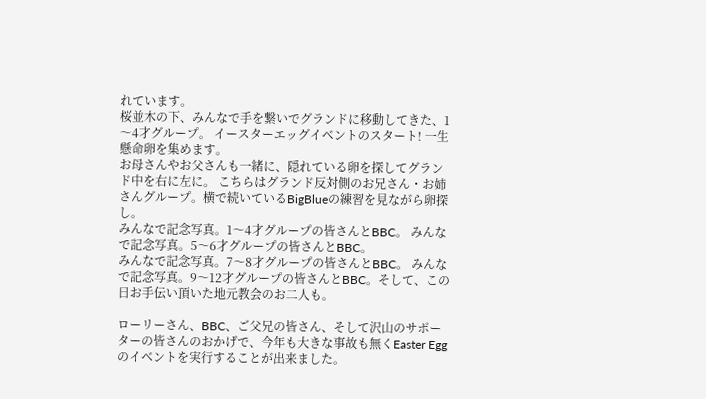れています。
桜並木の下、みんなで手を繋いでグランドに移動してきた、1〜4才グループ。 イースターエッグイベントのスタート! 一生懸命卵を集めます。
お母さんやお父さんも一緒に、隠れている卵を探してグランド中を右に左に。 こちらはグランド反対側のお兄さん・お姉さんグループ。横で続いているBigBlueの練習を見ながら卵探し。
みんなで記念写真。1〜4才グループの皆さんとBBC。 みんなで記念写真。5〜6才グループの皆さんとBBC。
みんなで記念写真。7〜8才グループの皆さんとBBC。 みんなで記念写真。9〜12才グループの皆さんとBBC。そして、この日お手伝い頂いた地元教会のお二人も。

ローリーさん、BBC、ご父兄の皆さん、そして沢山のサポーターの皆さんのおかげで、今年も大きな事故も無くEaster Eggのイベントを実行することが出来ました。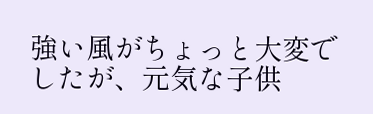強い風がちょっと大変でしたが、元気な子供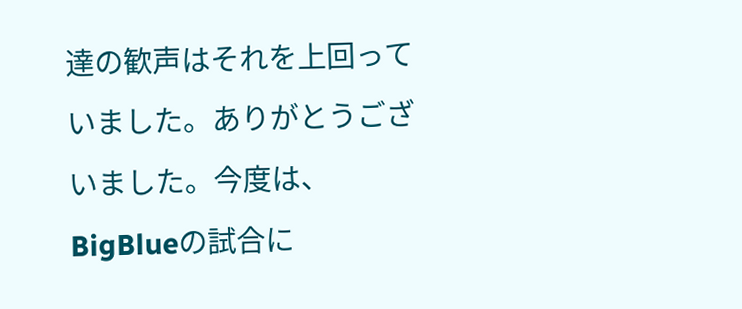達の歓声はそれを上回っていました。ありがとうございました。今度は、BigBlueの試合に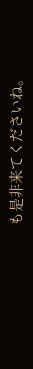も是非来てくださいね。